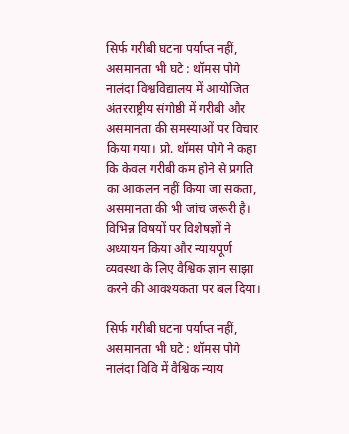सिर्फ गरीबी घटना पर्याप्त नहीं, असमानता भी घटे : थॉमस पोगे
नालंदा विश्वविद्यालय में आयोजित अंतरराष्ट्रीय संगोष्ठी में गरीबी और असमानता की समस्याओं पर विचार किया गया। प्रो. थॉमस पोगे ने कहा कि केवल गरीबी कम होने से प्रगति का आकलन नहीं किया जा सकता, असमानता की भी जांच जरूरी है। विभिन्न विषयों पर विशेषज्ञों ने अध्यायन किया और न्यायपूर्ण व्यवस्था के लिए वैश्विक ज्ञान साझा करने की आवश्यकता पर बल दिया।

सिर्फ गरीबी घटना पर्याप्त नहीं, असमानता भी घटे : थॉमस पोगे नालंदा विवि में वैश्विक न्याय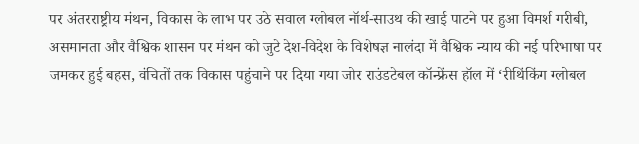पर अंतरराष्ट्रीय मंथन, विकास के लाभ पर उठे सवाल ग्लोबल नॉर्थ-साउथ की खाई पाटने पर हुआ विमर्श गरीबी, असमानता और वैश्विक शासन पर मंथन को जुटे देश-विदेश के विशेषज्ञ नालंदा में वैश्विक न्याय की नई परिभाषा पर जमकर हुई बहस, वंचितों तक विकास पहुंचाने पर दिया गया जोर राउंडटेबल कॉन्फ्रेंस हॉल में ‘रीथिंकिंग ग्लोबल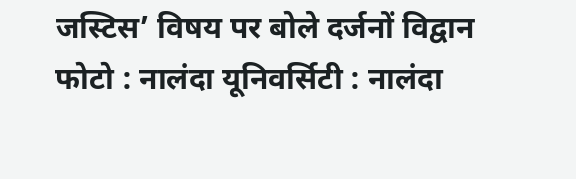जस्टिस’ विषय पर बोले दर्जनों विद्वान फोटो : नालंदा यूनिवर्सिटी : नालंदा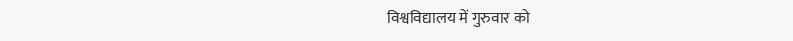विश्वविद्यालय में गुरुवार को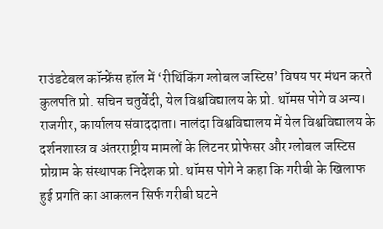राउंडटेबल कॉन्फ्रेंस हॉल में ‘रीथिंकिंग ग्लोबल जस्टिस’ विषय पर मंथन करते कुलपति प्रो. सचिन चतुर्वेदी, येल विश्वविद्यालय के प्रो. थॉमस पोगे व अन्य। राजगीर, कार्यालय संवाददाता। नालंदा विश्वविद्यालय में येल विश्वविद्यालय के दर्शनशास्त्र व अंतरराष्ट्रीय मामलों के लिटनर प्रोफेसर और ग्लोबल जस्टिस प्रोग्राम के संस्थापक निदेशक प्रो. थॉमस पोगे ने कहा कि गरीबी के खिलाफ हुई प्रगति का आकलन सिर्फ गरीबी घटने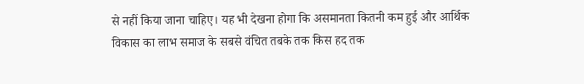से नहीं किया जाना चाहिए। यह भी देखना होगा कि असमानता कितनी कम हुई और आर्थिक विकास का लाभ समाज के सबसे वंचित तबके तक किस हद तक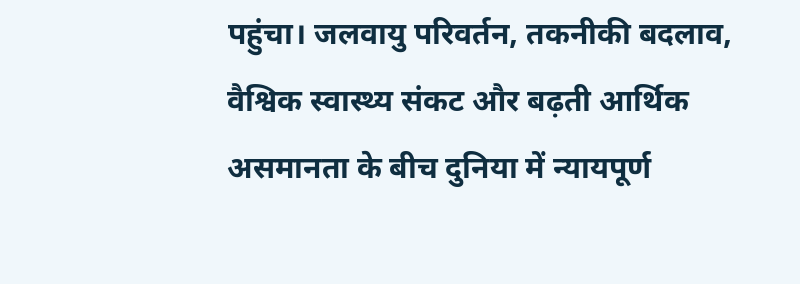पहुंचा। जलवायु परिवर्तन, तकनीकी बदलाव, वैश्विक स्वास्थ्य संकट और बढ़ती आर्थिक असमानता के बीच दुनिया में न्यायपूर्ण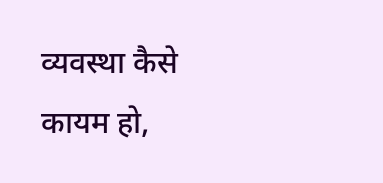व्यवस्था कैसे कायम हो,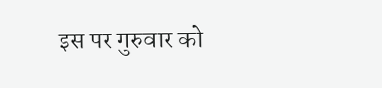इस पर गुरुवार को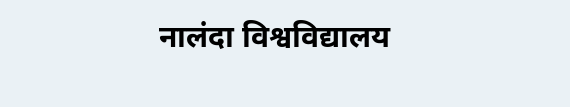नालंदा विश्वविद्यालय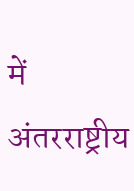में अंतरराष्ट्रीय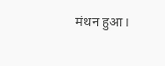मंथन हुआ।